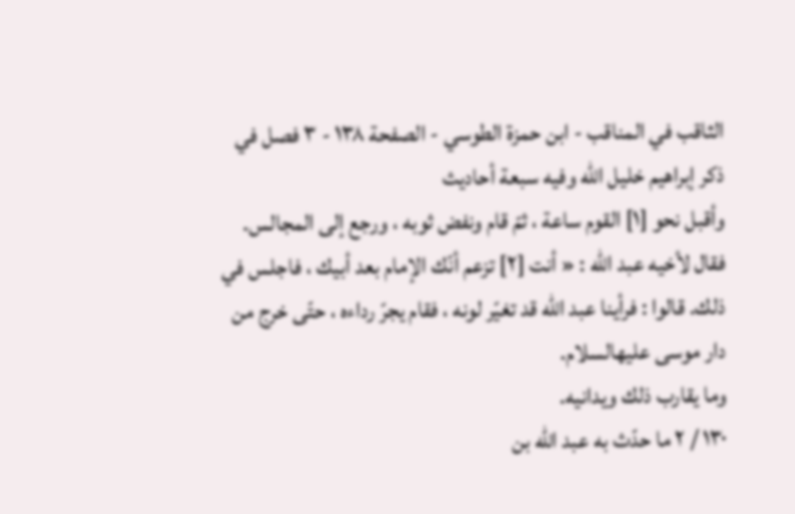الثاقب في المناقب - ابن حمزة الطوسي - الصفحة ١٣٨ - ٣ فصل في ذكر إبراهيم خليل الله وفيه سبعة أحاديث
وأقبل نحو [١] القوم ساعة ، ثمّ قام ونفض ثوبه ، ورجع إلى المجالس.
فقال لأخيه عبد الله : « أنت [٢] تزعم أنّك الإمام بعد أبيك ، فاجلس في ذلك. قالوا : فرأينا عبد الله قد تغيّر لونه ، فقام يجرّ رداءه ، حتّى خرج من دار موسى عليهالسلام.
وما يقارب ذلك ويدانيه.
١٣٠ / ٢ ما حدّث به عبد الله بن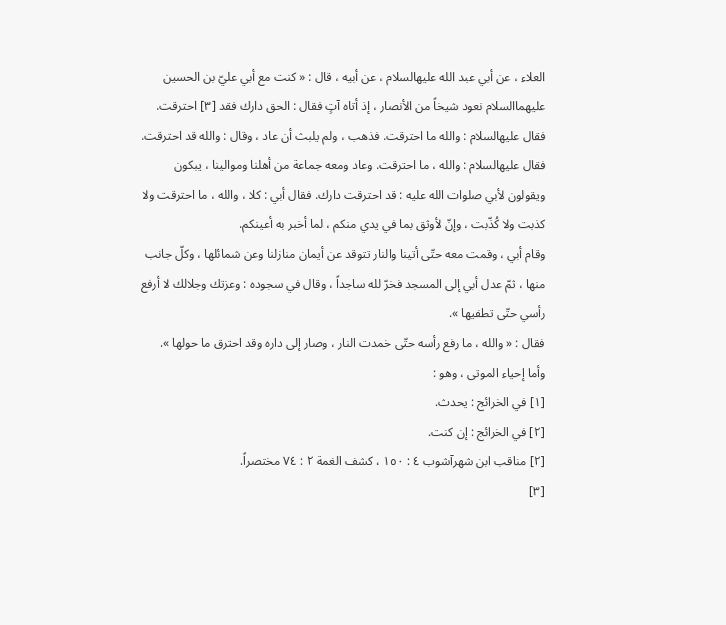العلاء ، عن أبي عبد الله عليهالسلام ، عن أبيه ، قال : « كنت مع أبي عليّ بن الحسين عليهماالسلام نعود شيخاً من الأنصار ، إذ أتاه آتٍ فقال : الحق دارك فقد [٣] احترقت.
فقال عليهالسلام : والله ما احترقت. فذهب ، ولم يلبث أن عاد ، وقال : والله قد احترقت. فقال عليهالسلام : والله ، ما احترقت. وعاد ومعه جماعة من أهلنا وموالينا ، يبكون ويقولون لأبي صلوات الله عليه : قد احترقت دارك. فقال أبي : كلا ، والله ، ما احترقت ولا كذبت ولا كُذّبت ، وإنّ لأوثق بما في يدي منكم ، لما أخبر به أعينكم.
وقام أبي ، وقمت معه حتّى أتينا والنار تتوقد عن أيمان منازلنا وعن شمائلها ، وكلّ جانب منها ، ثمّ عدل أبي إلى المسجد فخرّ لله ساجداً ، وقال في سجوده : وعزتك وجلالك لا أرفع رأسي حتّى تطفيها ».
فقال : « والله ، ما رفع رأسه حتّى خمدت النار ، وصار إلى داره وقد احترق ما حولها ».
وأما إحياء الموتى ، وهو :
[١] في الخرائج : يحدث.
[٢] في الخرائج : إن كنت.
[٢] مناقب ابن شهرآشوب ٤ : ١٥٠ ، كشف الغمة ٢ : ٧٤ مختصراً.
[٣]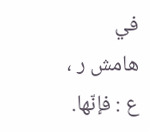في هامش ر ، ع : فإنّها.